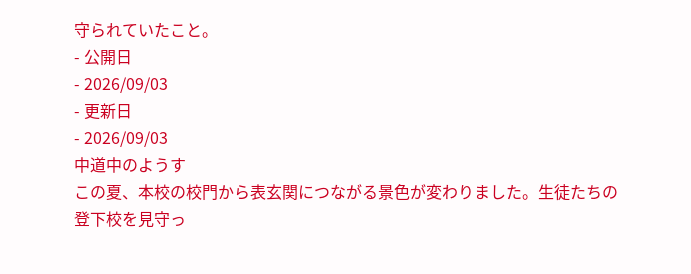守られていたこと。
- 公開日
- 2026/09/03
- 更新日
- 2026/09/03
中道中のようす
この夏、本校の校門から表玄関につながる景色が変わりました。生徒たちの登下校を見守っ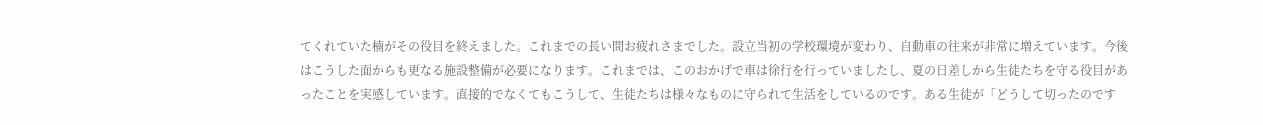てくれていた楠がその役目を終えました。これまでの長い間お疲れさまでした。設立当初の学校環境が変わり、自動車の往来が非常に増えています。今後はこうした面からも更なる施設整備が必要になります。これまでは、このおかげで車は徐行を行っていましたし、夏の日差しから生徒たちを守る役目があったことを実感しています。直接的でなくてもこうして、生徒たちは様々なものに守られて生活をしているのです。ある生徒が「どうして切ったのです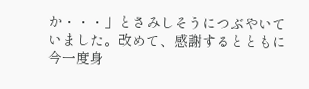か・・・」とさみしそうにつぶやいていました。改めて、感謝するとともに今一度身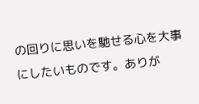の回りに思いを馳せる心を大事にしたいものです。ありが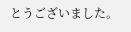とうございました。